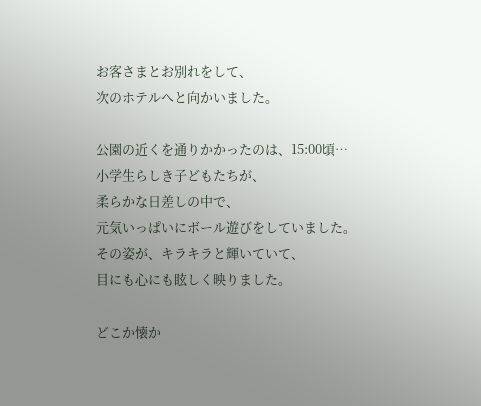お客さまとお別れをして、
次のホテルへと向かいました。

公園の近くを通りかかったのは、15:00頃…
小学生らしき子どもたちが、
柔らかな日差しの中で、
元気いっぱいにボール遊びをしていました。
その姿が、キラキラと輝いていて、
目にも心にも眩しく映りました。

どこか懐か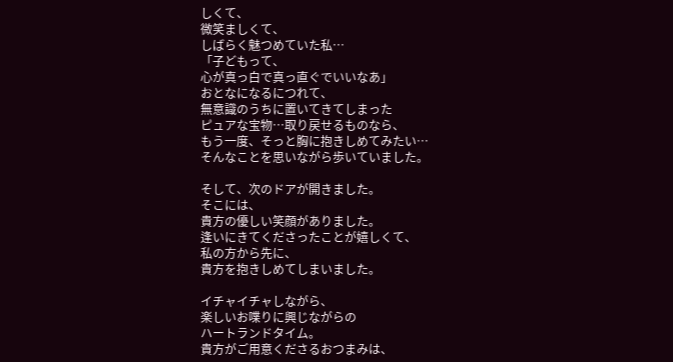しくて、
微笑ましくて、
しばらく魅つめていた私…
「子どもって、
心が真っ白で真っ直ぐでいいなあ」
おとなになるにつれて、
無意識のうちに置いてきてしまった
ピュアな宝物…取り戻せるものなら、
もう一度、そっと胸に抱きしめてみたい…
そんなことを思いながら歩いていました。

そして、次のドアが開きました。
そこには、
貴方の優しい笑顔がありました。
逢いにきてくださったことが嬉しくて、
私の方から先に、
貴方を抱きしめてしまいました。

イチャイチャしながら、
楽しいお喋りに興じながらの
ハートランドタイム。
貴方がご用意くださるおつまみは、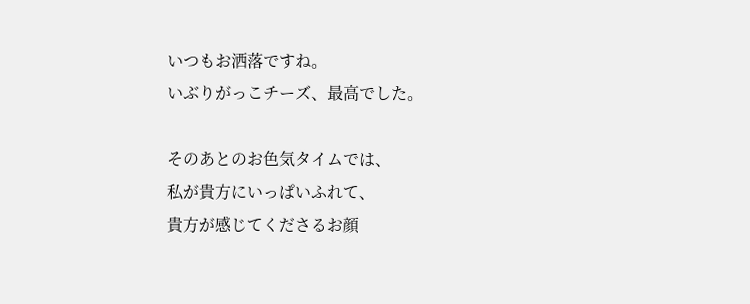いつもお洒落ですね。
いぶりがっこチーズ、最高でした。

そのあとのお色気タイムでは、
私が貴方にいっぱいふれて、
貴方が感じてくださるお顔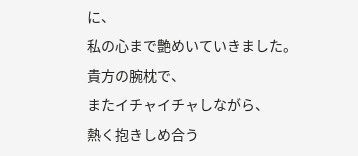に、
私の心まで艶めいていきました。
貴方の腕枕で、
またイチャイチャしながら、
熱く抱きしめ合う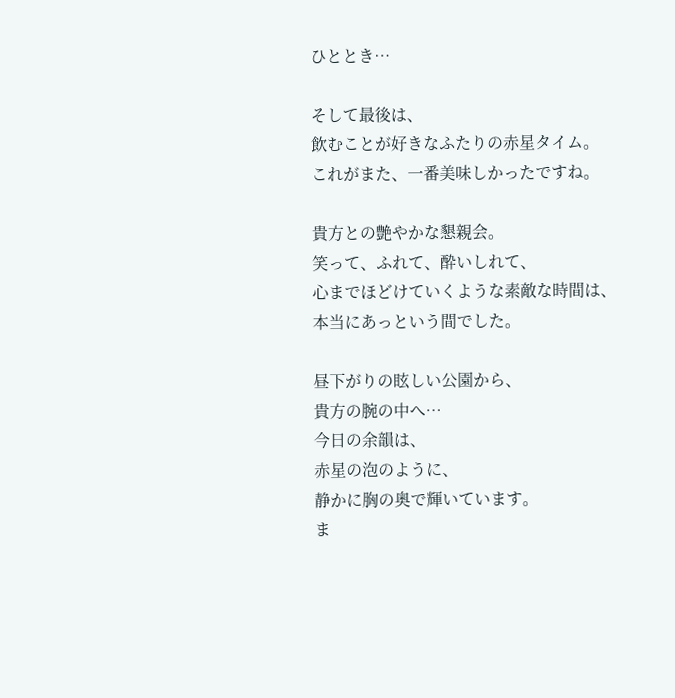ひととき…

そして最後は、
飲むことが好きなふたりの赤星タイム。
これがまた、一番美味しかったですね。

貴方との艶やかな懇親会。
笑って、ふれて、酔いしれて、
心までほどけていくような素敵な時間は、
本当にあっという間でした。

昼下がりの眩しい公園から、
貴方の腕の中へ…
今日の余韻は、
赤星の泡のように、
静かに胸の奥で輝いています。
ま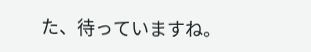た、待っていますね。